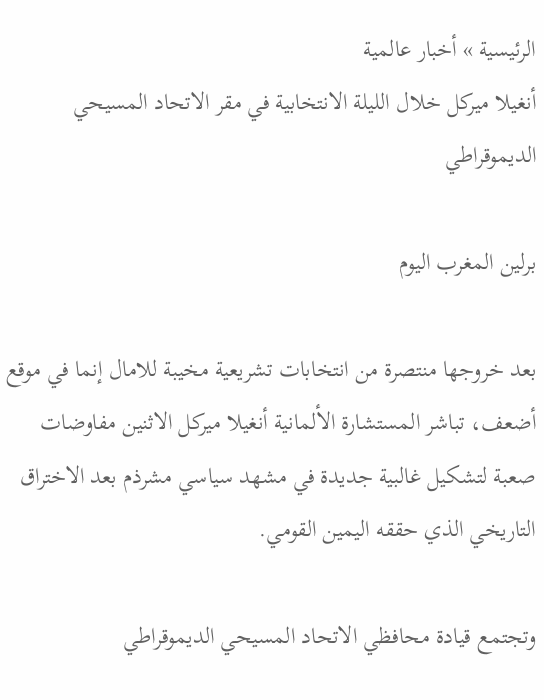الرئيسية » أخبار عالمية
أنغيلا ميركل خلال الليلة الانتخابية في مقر الاتحاد المسيحي الديموقراطي

برلين المغرب اليوم

بعد خروجها منتصرة من انتخابات تشريعية مخيبة للامال إنما في موقع أضعف، تباشر المستشارة الألمانية أنغيلا ميركل الاثنين مفاوضات صعبة لتشكيل غالبية جديدة في مشهد سياسي مشرذم بعد الاختراق التاريخي الذي حققه اليمين القومي.

وتجتمع قيادة محافظي الاتحاد المسيحي الديموقراطي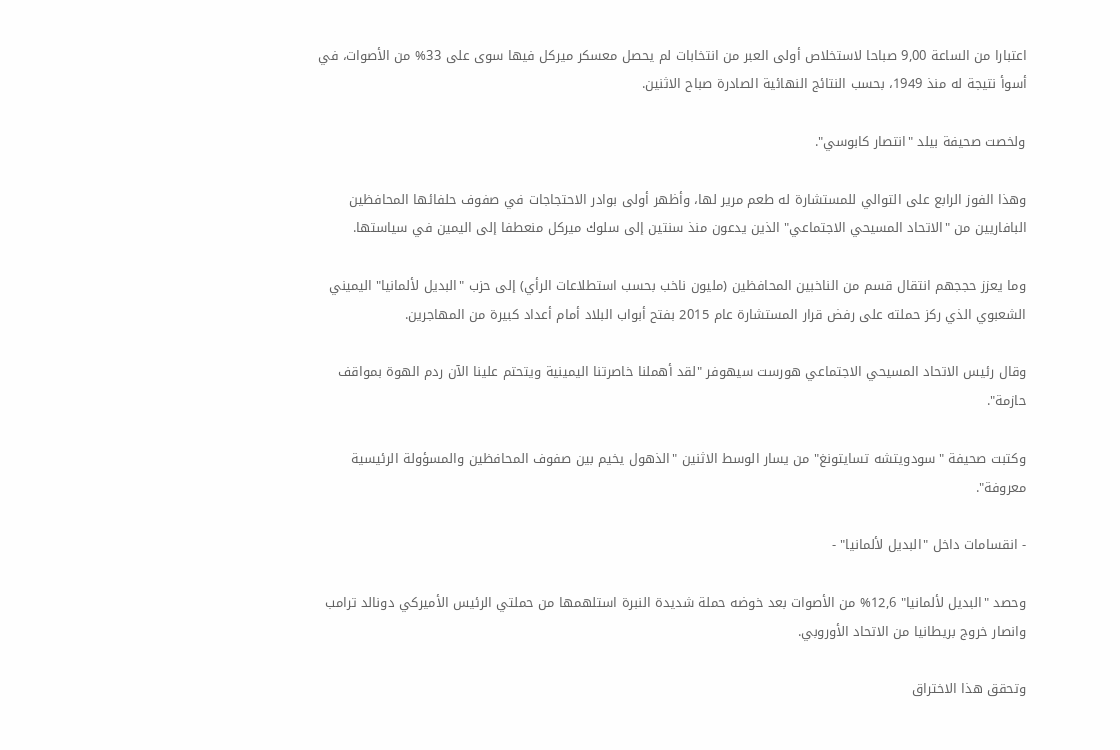اعتبارا من الساعة 9,00 صباحا لاستخلاص أولى العبر من انتخابات لم يحصل معسكر ميركل فيها سوى على 33% من الأصوات، في أسوأ نتيجة له منذ 1949، بحسب النتائج النهائية الصادرة صباح الاثنين.

ولخصت صحيفة بيلد "انتصار كابوسي".

وهذا الفوز الرابع على التوالي للمستشارة له طعم مرير لها، وأظهر أولى بوادر الاحتجاجات في صفوف حلفائها المحافظين البافاريين من "الاتحاد المسيحي الاجتماعي" الذين يدعون منذ سنتين إلى سلوك ميركل منعطفا إلى اليمين في سياستها.

وما يعزز حججهم انتقال قسم من الناخبين المحافظين (مليون ناخب بحسب استطلاعات الرأي) إلى حزب "البديل لألمانيا" اليميني الشعبوي الذي ركز حملته على رفض قرار المستشارة عام 2015 بفتح أبواب البلاد أمام أعداد كبيرة من المهاجرين.

وقال رئيس الاتحاد المسيحي الاجتماعي هورست سيهوفر "لقد أهملنا خاصرتنا اليمينية ويتحتم علينا الآن ردم الهوة بمواقف حازمة".

وكتبت صحيفة "سودويتشه تسايتونغ" من يسار الوسط الاثنين "الذهول يخيم بين صفوف المحافظين والمسؤولة الرئيسية معروفة".

- انقسامات داخل "البديل لألمانيا" -

وحصد "البديل لألمانيا" 12,6% من الأصوات بعد خوضه حملة شديدة النبرة استلهمها من حملتي الرئيس الأميركي دونالد ترامب وانصار خروج بريطانيا من الاتحاد الأوروبي.

وتحقق هذا الاختراق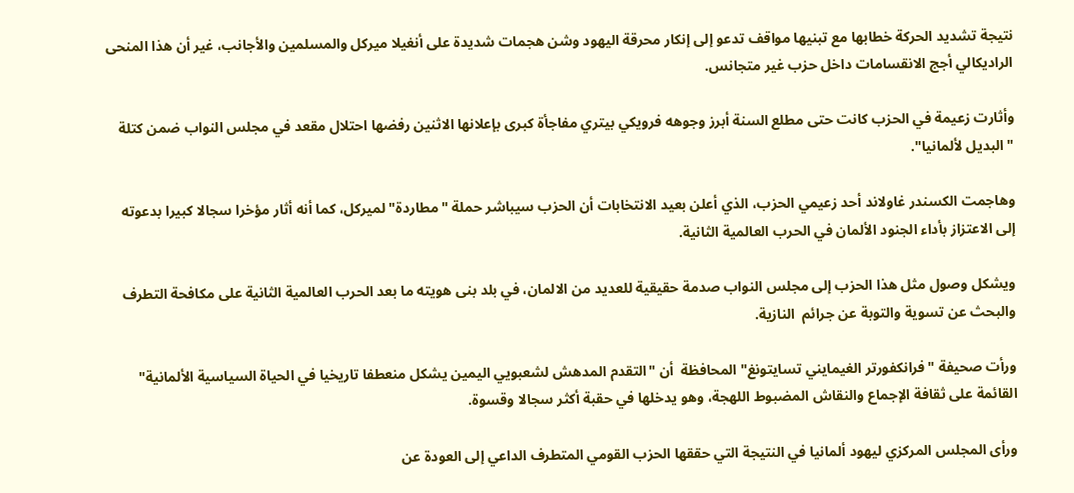نتيجة تشديد الحركة خطابها مع تبنيها مواقف تدعو إلى إنكار محرقة اليهود وشن هجمات شديدة على أنغيلا ميركل والمسلمين والأجانب، غير أن هذا المنحى الراديكالي أجج الانقسامات داخل حزب غير متجانس.

وأثارت زعيمة في الحزب كانت حتى مطلع السنة أبرز وجوهه فرويكي بيتري مفاجأة كبرى بإعلانها الاثنين رفضها احتلال مقعد في مجلس النواب ضمن كتلة "البديل لألمانيا".

وهاجمت الكسندر غاولاند أحد زعيمي الحزب، الذي أعلن بعيد الانتخابات أن الحزب سيباشر حملة "مطاردة" لميركل، كما أنه أثار مؤخرا سجالا كبيرا بدعوته إلى الاعتزاز بأداء الجنود الألمان في الحرب العالمية الثانية.

ويشكل وصول مثل هذا الحزب إلى مجلس النواب صدمة حقيقية للعديد من الالمان، في بلد بنى هويته ما بعد الحرب العالمية الثانية على مكافحة التطرف والبحث عن تسوية والتوبة عن جرائم  النازية.

ورأت صحيفة "فرانكفورتر الغيمايني تسايتونغ" المحافظة  أن "التقدم المدهش لشعبويي اليمين يشكل منعطفا تاريخيا في الحياة السياسية الألمانية" القائمة على ثقافة الإجماع والنقاش المضبوط اللهجة، وهو يدخلها في حقبة أكثر سجالا وقسوة.

ورأى المجلس المركزي ليهود ألمانيا في النتيجة التي حققها الحزب القومي المتطرف الداعي إلى العودة عن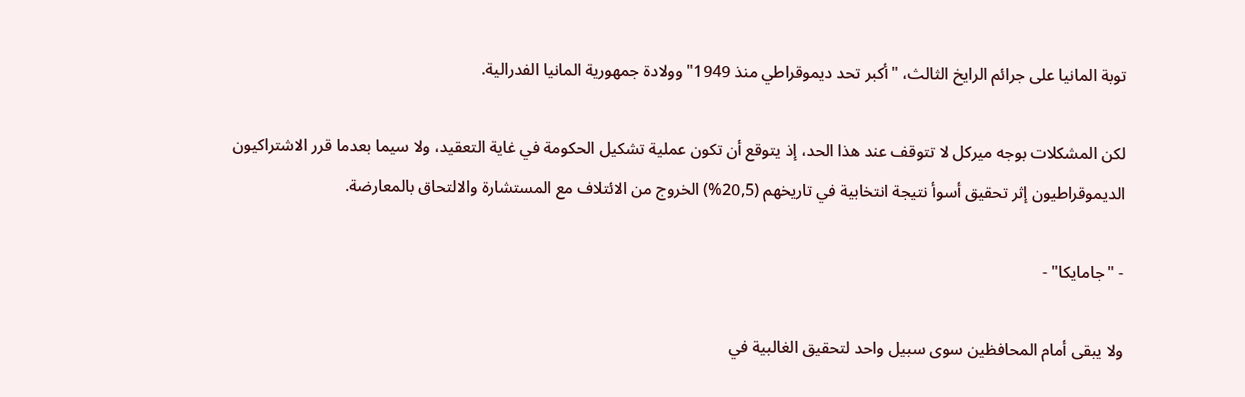توبة المانيا على جرائم الرايخ الثالث، "أكبر تحد ديموقراطي منذ 1949" وولادة جمهورية المانيا الفدرالية.

لكن المشكلات بوجه ميركل لا تتوقف عند هذا الحد، إذ يتوقع أن تكون عملية تشكيل الحكومة في غاية التعقيد، ولا سيما بعدما قرر الاشتراكيون الديموقراطيون إثر تحقيق أسوأ نتيجة انتخابية في تاريخهم (20,5%) الخروج من الائتلاف مع المستشارة والالتحاق بالمعارضة.

- "جامايكا" -

ولا يبقى أمام المحافظين سوى سبيل واحد لتحقيق الغالبية في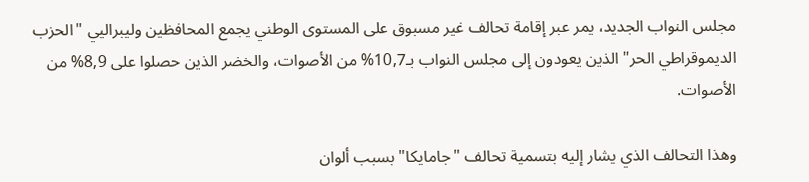مجلس النواب الجديد، يمر عبر إقامة تحالف غير مسبوق على المستوى الوطني يجمع المحافظين وليبراليي "الحزب الديموقراطي الحر" الذين يعودون إلى مجلس النواب بـ10,7% من الأصوات، والخضر الذين حصلوا على 8,9% من الأصوات.

وهذا التحالف الذي يشار إليه بتسمية تحالف "جامايكا" بسبب ألوان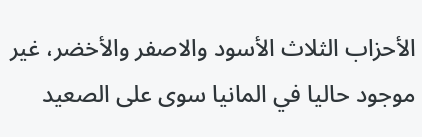الأحزاب الثلاث الأسود والاصفر والأخضر، غير موجود حاليا في المانيا سوى على الصعيد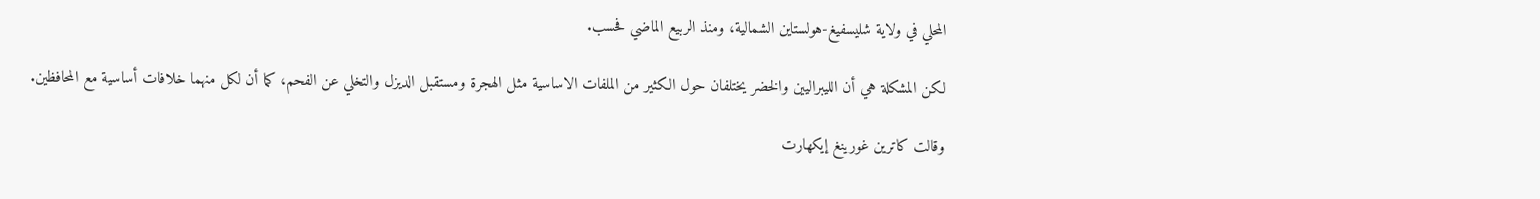المحلي في ولاية شليسفيغ-هولستاين الشمالية، ومنذ الربيع الماضي فحسب.

لكن المشكلة هي أن الليبراليين والخضر يختلفان حول الكثير من الملفات الاساسية مثل الهجرة ومستقبل الديزل والتخلي عن الفحم، كما أن لكل منهما خلافات أساسية مع المحافظين.

وقالت كاترين غورينغ إيكهارت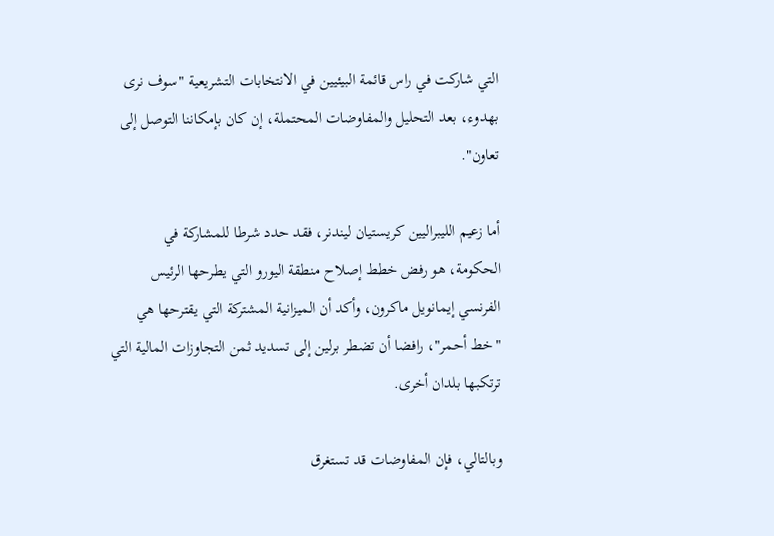التي شاركت في راس قائمة البيئيين في الانتخابات التشريعية "سوف نرى بهدوء، بعد التحليل والمفاوضات المحتملة، إن كان بإمكاننا التوصل إلى تعاون".

أما زعيم الليبراليين كريستيان ليندنر، فقد حدد شرطا للمشاركة في الحكومة، هو رفض خطط إصلاح منطقة اليورو التي يطرحها الرئيس الفرنسي إيمانويل ماكرون، وأكد أن الميزانية المشتركة التي يقترحها هي "خط أحمر"، رافضا أن تضطر برلين إلى تسديد ثمن التجاوزات المالية التي ترتكبها بلدان أخرى.

وبالتالي، فإن المفاوضات قد تستغرق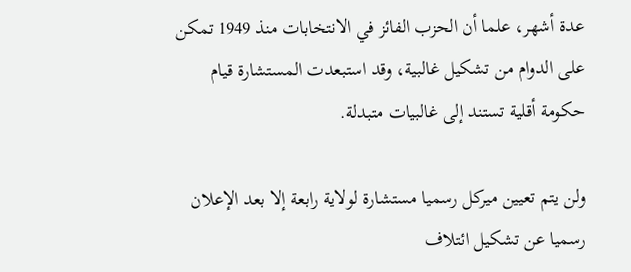عدة أشهر، علما أن الحزب الفائز في الانتخابات منذ 1949 تمكن على الدوام من تشكيل غالبية، وقد استبعدت المستشارة قيام حكومة أقلية تستند إلى غالبيات متبدلة.

ولن يتم تعيين ميركل رسميا مستشارة لولاية رابعة إلا بعد الإعلان رسميا عن تشكيل ائتلاف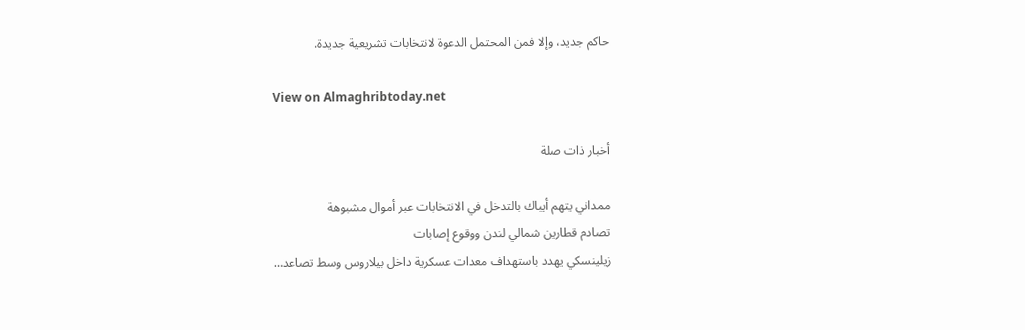حاكم جديد، وإلا فمن المحتمل الدعوة لانتخابات تشريعية جديدة.

View on Almaghribtoday.net

أخبار ذات صلة

ممداني يتهم أيباك بالتدخل في الانتخابات عبر أموال مشبوهة
تصادم قطارين شمالي لندن ووقوع إصابات
زيلينسكي يهدد باستهداف معدات عسكرية داخل بيلاروس وسط تصاعد…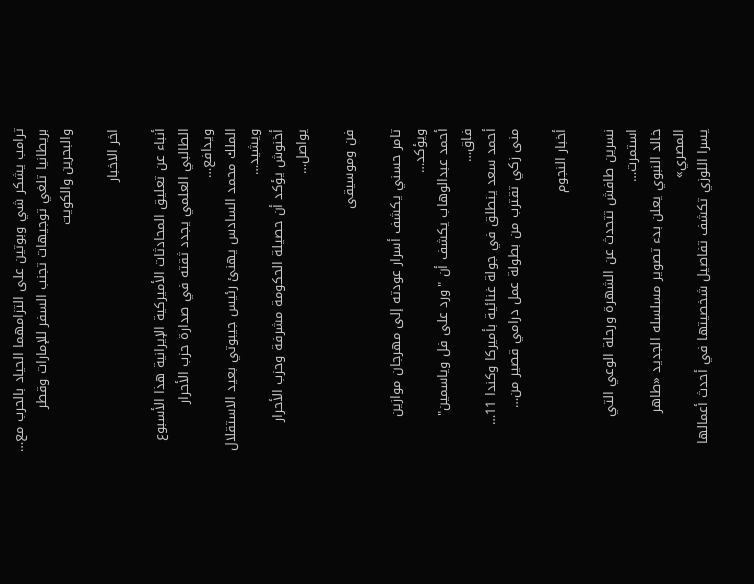ترامب يشكر شي وبوتين على التزامهما الحياد بالحرب مع…
بريطانيا تلغي توجيهات تجنب السفر للإمارات وقطر والبحرين والكويت

اخر الاخبار

أنباء عن تعليق المحادثات الأميركية الإيرانية هذا الأسبوع
الطالبي العلمي يجدد ثقته في صدارة حزب الأحرار ويدافع…
الملك محمد السادس يهنئ رئيس جيبوتي بعيد الاستقلال ويشيد…
أخنوش يؤكد أن حصيلة الحكومة مشرفة وحزب الأحرار يواصل…

فن وموسيقى

تامر حسني يكشف أسرار عودته إلى مهرجان موازين ويؤكد…
أحمد عبدالوهاب يكشف أن "ورد على فل وياسمين" فاق…
أحمد سعد ينطلق في جولة غنائية بأميركا وكندا 11…
منى زكي تقترب من بطولة عمل درامي قصير من…

أخبار النجوم

نسرين طافش تتحدث عن الشهرة ورحلة الوعي التي استمرت…
خالد النبوي يعلن بدء تصوير مسلسله الجديد «طاهر المصري»
يسرا اللوزي تكشف تفاصيل شخصيتها في أحدث أعمالها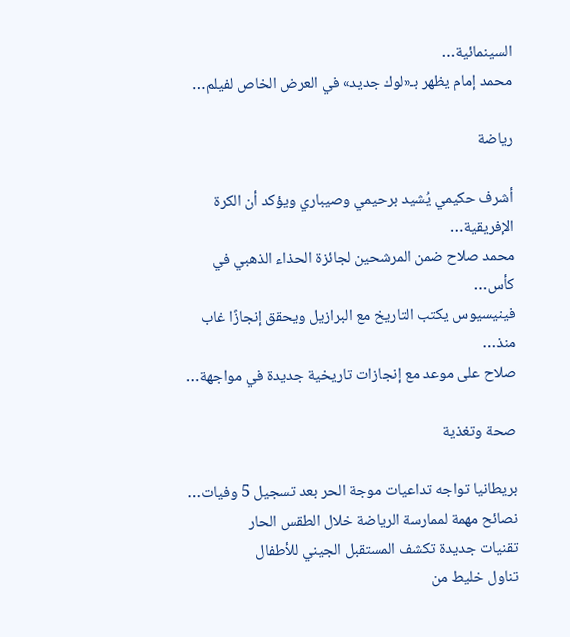السينمائية…
محمد إمام يظهر بـ«لوك جديد» في العرض الخاص لفيلم…

رياضة

أشرف حكيمي يُشيد برحيمي وصيباري ويؤكد أن الكرة الإفريقية…
محمد صلاح ضمن المرشحين لجائزة الحذاء الذهبي في كأس…
فينيسيوس يكتب التاريخ مع البرازيل ويحقق إنجازًا غاب منذ…
صلاح على موعد مع إنجازات تاريخية جديدة في مواجهة…

صحة وتغذية

بريطانيا تواجه تداعيات موجة الحر بعد تسجيل 5 وفيات…
نصائح مهمة لممارسة الرياضة خلال الطقس الحار
تقنيات جديدة تكشف المستقبل الجيني للأطفال
تناول خليط من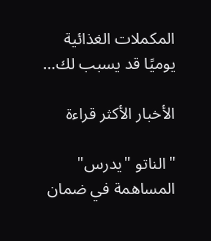المكملات الغذائية يوميًا قد يسبب لك…

الأخبار الأكثر قراءة

"الناتو "يدرس" المساهمة في ضمان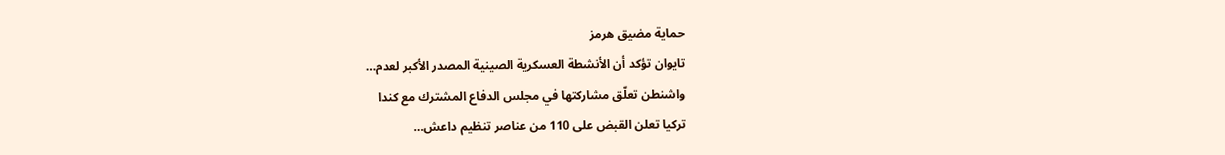حماية مضيق هرمز
تايوان تؤكد أن الأنشطة العسكرية الصينية المصدر الأكبر لعدم…
واشنطن تعلّق مشاركتها في مجلس الدفاع المشترك مع كندا
تركيا تعلن القبض على 110 من عناصر تنظيم داعش…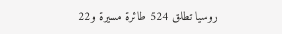روسيا تطلق 524 طائرة مسيرة و22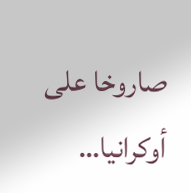صاروخا على أوكرانيا…